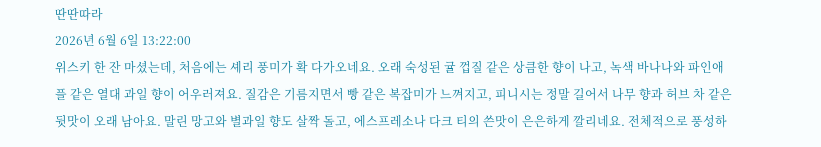딴딴따라
2026년 6월 6일 13:22:00
위스키 한 잔 마셨는데, 처음에는 셰리 풍미가 확 다가오네요. 오래 숙성된 귤 껍질 같은 상큼한 향이 나고, 녹색 바나나와 파인애플 같은 열대 과일 향이 어우러져요. 질감은 기름지면서 빵 같은 복잡미가 느껴지고, 피니시는 정말 길어서 나무 향과 허브 차 같은 뒷맛이 오래 남아요. 말린 망고와 별과일 향도 살짝 돌고, 에스프레소나 다크 티의 쓴맛이 은은하게 깔리네요. 전체적으로 풍성하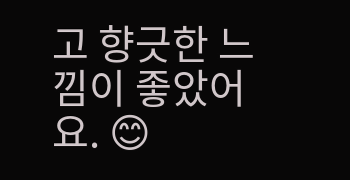고 향긋한 느낌이 좋았어요. 😊